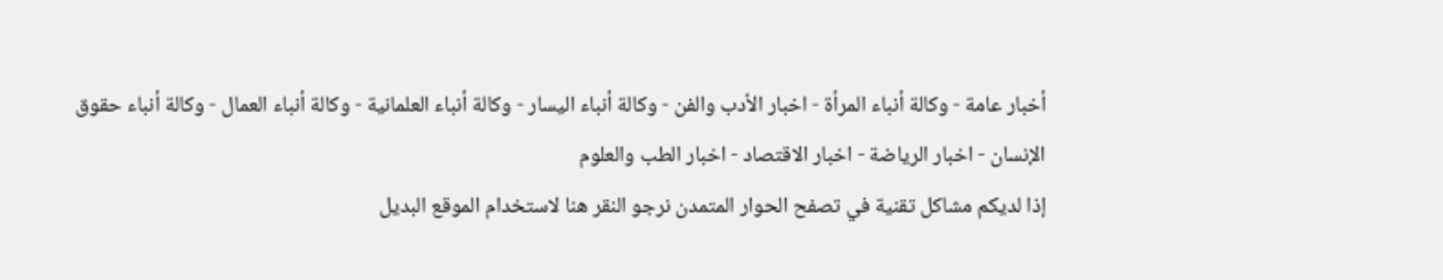أخبار عامة - وكالة أنباء المرأة - اخبار الأدب والفن - وكالة أنباء اليسار - وكالة أنباء العلمانية - وكالة أنباء العمال - وكالة أنباء حقوق الإنسان - اخبار الرياضة - اخبار الاقتصاد - اخبار الطب والعلوم
إذا لديكم مشاكل تقنية في تصفح الحوار المتمدن نرجو النقر هنا لاستخدام الموقع البديل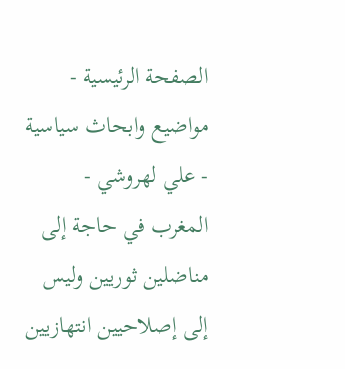الصفحة الرئيسية - مواضيع وابحاث سياسية - علي لهروشي - المغرب في حاجة إلى مناضلين ثوريين وليس إلى إصلاحيين انتهازيين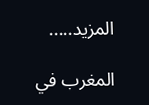المزيد.....

المغرب في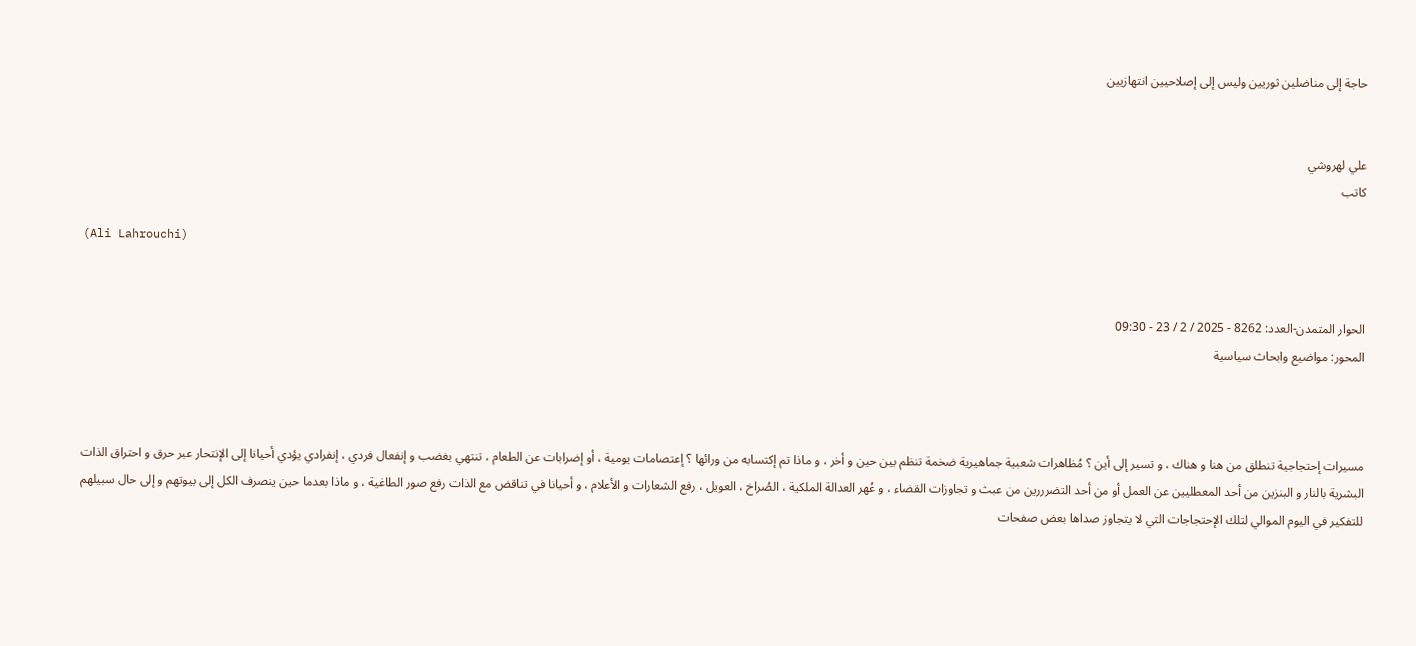حاجة إلى مناضلين ثوريين وليس إلى إصلاحيين انتهازيين


علي لهروشي
كاتب

(Ali Lahrouchi)


الحوار المتمدن-العدد: 8262 - 2025 / 2 / 23 - 09:30
المحور: مواضيع وابحاث سياسية



مسيرات إحتجاجية تنطلق من هنا و هناك ، و تسير إلى أين ؟ مُظاهرات شعبية جماهيرية ضخمة تنظم بين حين و أخر ، و ماذا تم إكتسابه من ورائها ؟ إعتصامات يومية ، أو إضرابات عن الطعام ، تنتهي بغضب و إنفعال فردي ، إنفرادي يؤدي أحيانا إلى الإنتحار عبر حرق و احتراق الذات البشرية بالنار و البنزين من أحد المعطليين عن العمل أو من أحد التضرررين من عبث و تجاوزات القضاء ، و عُهر العدالة الملكية ، الصُراخ ، العويل ، رفع الشعارات و الأعلام ، و أحيانا في تناقض مع الذات رفع صور الطاغية ، و ماذا بعدما حين ينصرف الكل إلى بيوتهم و إلى حال سبيلهم للتفكير في اليوم الموالي لتلك الإحتجاجات التي لا يتجاوز صداها بعض صفحات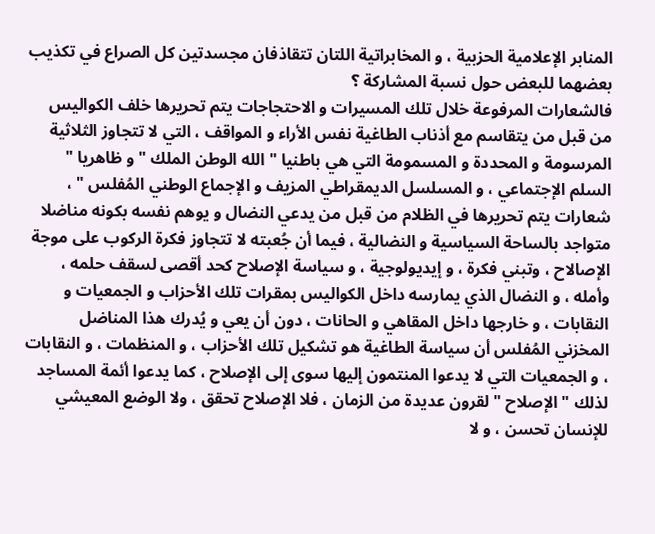المنابر الإعلامية الحزبية ، و المخابراتية اللتان تتقاذفان مجسدتين كل الصراع في تكذيب بعضهما للبعض حول نسبة المشاركة ؟
فالشعارات المرفوعة خلال تلك المسيرات و الاحتجاجات يتم تحريرها خلف الكواليس من قبل من يتقاسم مع أذناب الطاغية نفس الأراء و المواقف ، التي لا تتجاوز الثلاثية المرسومة و المحددة و المسمومة التي هي باطنيا " الله الوطن الملك " و ظاهريا " السلم الإجتماعي ، و المسلسل الديمقراطي المزيف و الإجماع الوطني المُفلس " ، شعارات يتم تحريرها في الظلام من قبل من يدعي النضال و يوهم نفسه بكونه مناضلا متواجد بالساحة السياسية و النضالية ، فيما أن جُعبته لا تتجاوز فكرة الركوب على موجة الإصالاح ، وتبني فكرة ، و إيديولوجية ، و سياسة الإصلاح كحد أقصى لسقف حلمه ، وأمله ، و النضال الذي يمارسه داخل الكواليس بمقرات تلك الأحزاب و الجمعيات و النقابات ، و خارجها داخل المقاهي و الحانات ، دون أن يعي و يُدرك هذا المناضل المخزني المُفلس أن سياسة الطاغية هو تشكيل تلك الأحزاب ، و المنظمات ، و النقابات ، و الجمعيات التي لا يدعوا المنتمون إليها سوى إلى الإصلاح ، كما يدعوا أئمة المساجد لذلك " الإصلاح " لقرون عديدة من الزمان ، فلا الإصلاح تحقق ، ولا الوضع المعيشي للإنسان تحسن ، و لا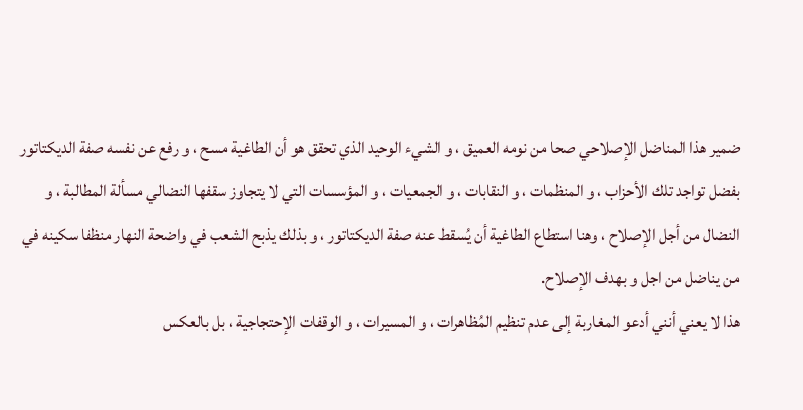ضمير هذا المناضل الإصلاحي صحا من نومه العميق ، و الشيء الوحيد الذي تحقق هو أن الطاغية مسح ، و رفع عن نفسه صفة الديكتاتور بفضل تواجد تلك الأحزاب ، و المنظمات ، و النقابات ، و الجمعيات ، و المؤسسات التي لا يتجاوز سقفها النضالي مسألة المطالبة ، و النضال من أجل الإصلاح ، وهنا استطاع الطاغية أن يُسقط عنه صفة الديكتاتور ، و بذلك يذبح الشعب في واضحة النهار منظفا سكينه في من يناضل من اجل و بهدف الإصلاح.
هذا لا يعني أنني أدعو المغاربة إلى عدم تنظيم المُظاهرات ، و المسيرات ، و الوقفات الإحتجاجية ، بل بالعكس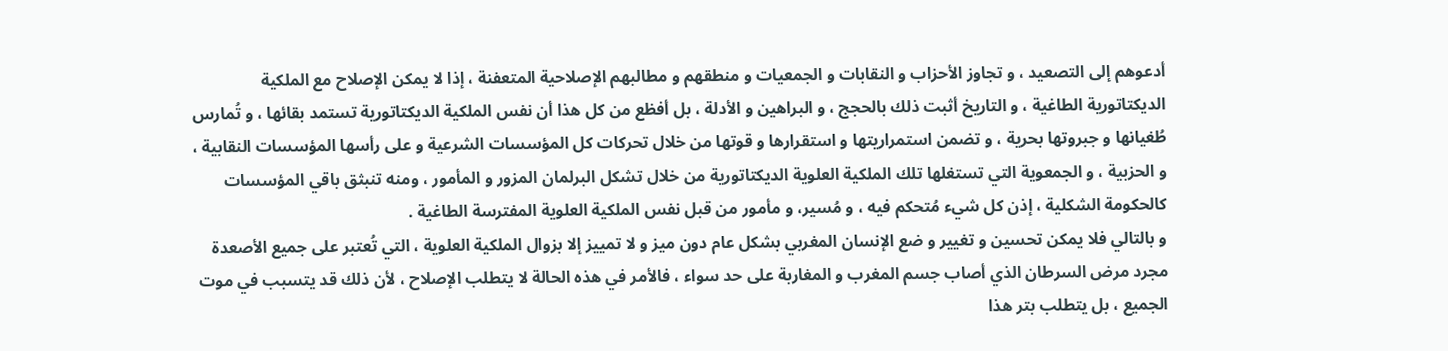أدعوهم إلى التصعيد ، و تجاوز الأحزاب و النقابات و الجمعيات و منطقهم و مطالبهم الإصلاحية المتعفنة ، إذا لا يمكن الإصلاح مع الملكية الديكتاتورية الطاغية ، و التاريخ أثبت ذلك بالحجج ، و البراهين و الأدلة ، بل أفظع من كل هذا أن نفس الملكية الديكتاتورية تستمد بقائها ، و تُمارس طُغيانها و جبروتها بحرية ، و تضمن استمراريتها و استقرارها و قوتها من خلال تحركات كل المؤسسات الشرعية و على رأسها المؤسسات النقابية ، و الحزبية ، و الجمعوية التي تستغلها تلك الملكية العلوية الديكتاتورية من خلال تشكل البرلمان المزور و المأمور ، ومنه تنبثق باقي المؤسسات كالحكومة الشكلية ، إذن كل شيء مُتحكم فيه ، و مُسير، و مأمور من قبل نفس الملكية العلوية المفترسة الطاغية .
و بالتالي فلا يمكن تحسين و تغيير و ضع الإنسان المغربي بشكل عام دون ميز و لا تمييز إلا بزوال الملكية العلوية ، التي تُعتبر على جميع الأصعدة مجرد مرض السرطان الذي أصاب جسم المغرب و المغاربة على حد سواء ، فالأمر في هذه الحالة لا يتطلب الإصلاح ، لأن ذلك قد يتسبب في موت الجميع ، بل يتطلب بتر هذا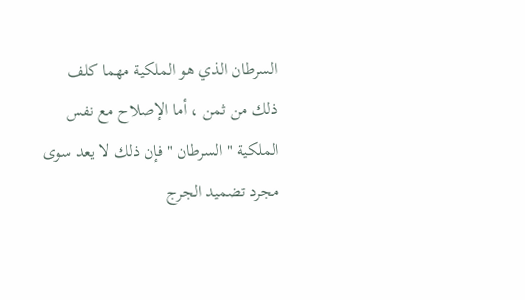السرطان الذي هو الملكية مهما كلف ذلك من ثمن ، أما الإصلاح مع نفس الملكية " السرطان " فإن ذلك لا يعد سوى مجرد تضميد الجرج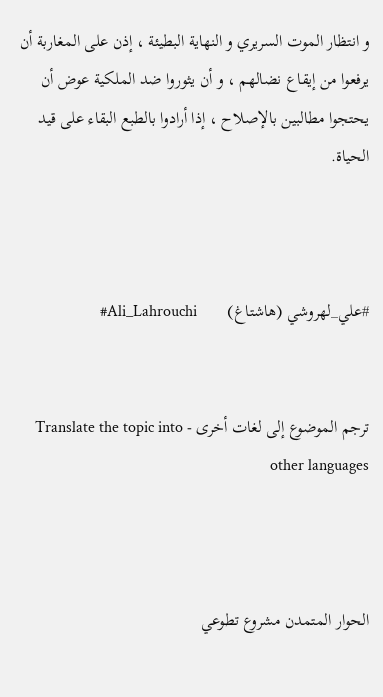و انتظار الموت السريري و النهاية البطيئة ، إذن على المغاربة أن يرفعوا من إيقاع نضالهم ، و أن يثوروا ضد الملكية عوض أن يحتجوا مطالبين بالإصلاح ، إذا أرادوا بالطبع البقاء على قيد الحياة.



#علي_لهروشي (هاشتاغ)       Ali_Lahrouchi#


ترجم الموضوع إلى لغات أخرى - Translate the topic into other languages



الحوار المتمدن مشروع تطوعي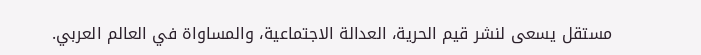مستقل يسعى لنشر قيم الحرية، العدالة الاجتماعية، والمساواة في العالم العربي.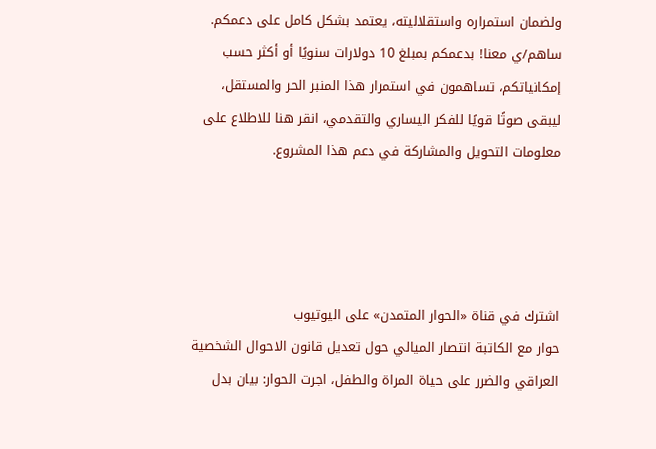ولضمان استمراره واستقلاليته، يعتمد بشكل كامل على دعمكم. ساهم/ي معنا! بدعمكم بمبلغ 10 دولارات سنويًا أو أكثر حسب إمكانياتكم، تساهمون في استمرار هذا المنبر الحر والمستقل، ليبقى صوتًا قويًا للفكر اليساري والتقدمي، انقر هنا للاطلاع على معلومات التحويل والمشاركة في دعم هذا المشروع.




اشترك في قناة «الحوار المتمدن» على اليوتيوب
حوار مع الكاتبة انتصار الميالي حول تعديل قانون الاحوال الشخصية العراقي والضرر على حياة المراة والطفل، اجرت الحوار: بيان بدل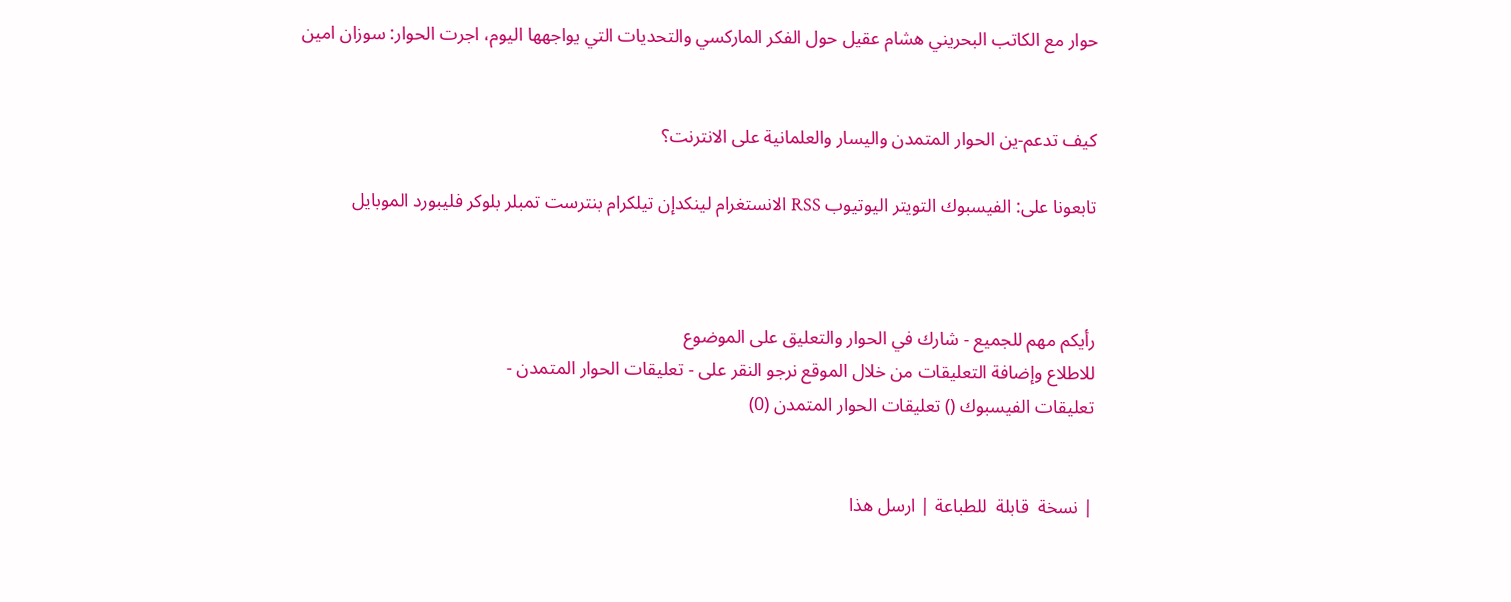حوار مع الكاتب البحريني هشام عقيل حول الفكر الماركسي والتحديات التي يواجهها اليوم، اجرت الحوار: سوزان امين


كيف تدعم-ين الحوار المتمدن واليسار والعلمانية على الانترنت؟

تابعونا على: الفيسبوك التويتر اليوتيوب RSS الانستغرام لينكدإن تيلكرام بنترست تمبلر بلوكر فليبورد الموبايل



رأيكم مهم للجميع - شارك في الحوار والتعليق على الموضوع
للاطلاع وإضافة التعليقات من خلال الموقع نرجو النقر على - تعليقات الحوار المتمدن -
تعليقات الفيسبوك () تعليقات الحوار المتمدن (0)


| نسخة  قابلة  للطباعة | ارسل هذا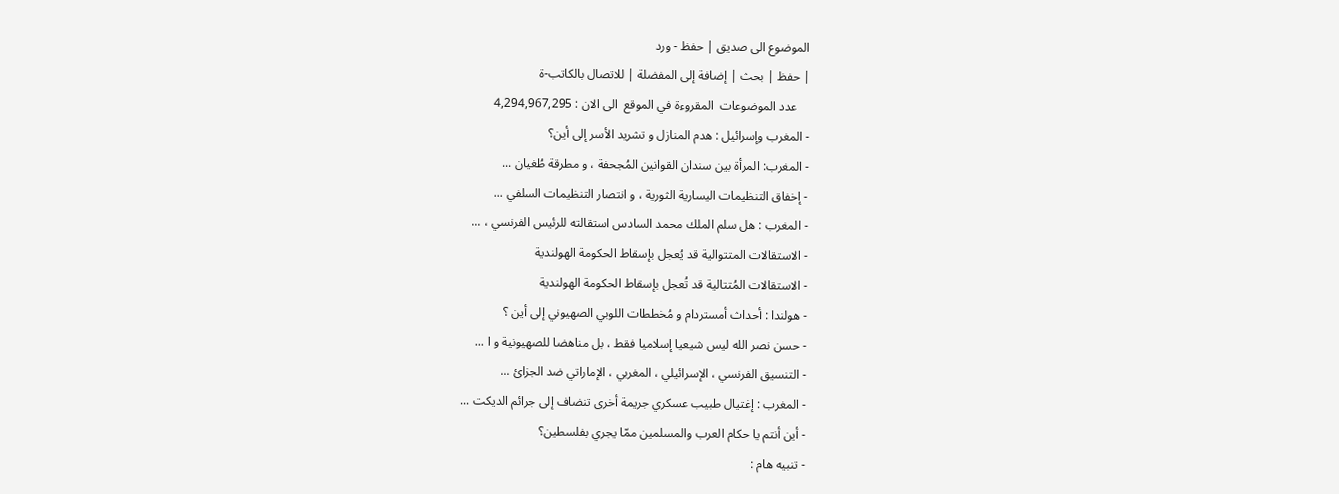الموضوع الى صديق | حفظ - ورد
| حفظ | بحث | إضافة إلى المفضلة | للاتصال بالكاتب-ة
    عدد الموضوعات  المقروءة في الموقع  الى الان : 4,294,967,295
- المغرب وإسرائيل : هدم المنازل و تشريد الأسر إلى أين؟
- المغرب: المرأة بين سندان القوانين المُجحفة ، و مطرقة طُغيان ...
- إخفاق التنظيمات اليسارية الثورية ، و انتصار التنظيمات السلفي ...
- المغرب : هل سلم الملك محمد السادس استقالته للرئيس الفرنسي ، ...
- الاستقالات المتتوالية قد يُعجل بإسقاط الحكومة الهولندية
- الاستقالات المُتتالية قد تُعجل بإسقاط الحكومة الهولندية
- هولندا : أحداث أمستردام و مُخططات اللوبي الصهيوني إلى أين ؟
- حسن نصر الله ليس شيعيا إسلاميا فقط ، بل مناهضا للصهيونية و ا ...
- التنسيق الفرنسي ، الإسرائيلي ، المغربي ، الإماراتي ضد الجزائ ...
- المغرب : إغتيال طبيب عسكري جريمة أخرى تنضاف إلى جرائم الديكت ...
- أين أنتم يا حكام العرب والمسلمين ممّا يجري بفلسطين؟
- تنبيه هام :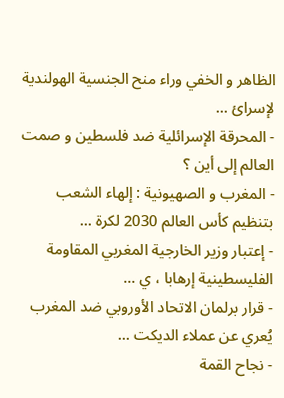الظاهر و الخفي وراء منح الجنسية الهولندية لإسرائ ...
- المحرقة الإسرائلية ضد فلسطين و صمت العالم إلى أين ؟
- المغرب و الصهيونية : إلهاء الشعب بتنظيم كأس العالم 2030 لكرة ...
- إعتبار وزير الخارجية المغربي المقاومة الفليسطينية إرهابا ، ي ...
- قرار برلمان الاتحاد الأوروبي ضد المغرب يُعري عن عملاء الديكت ...
- نجاح القمة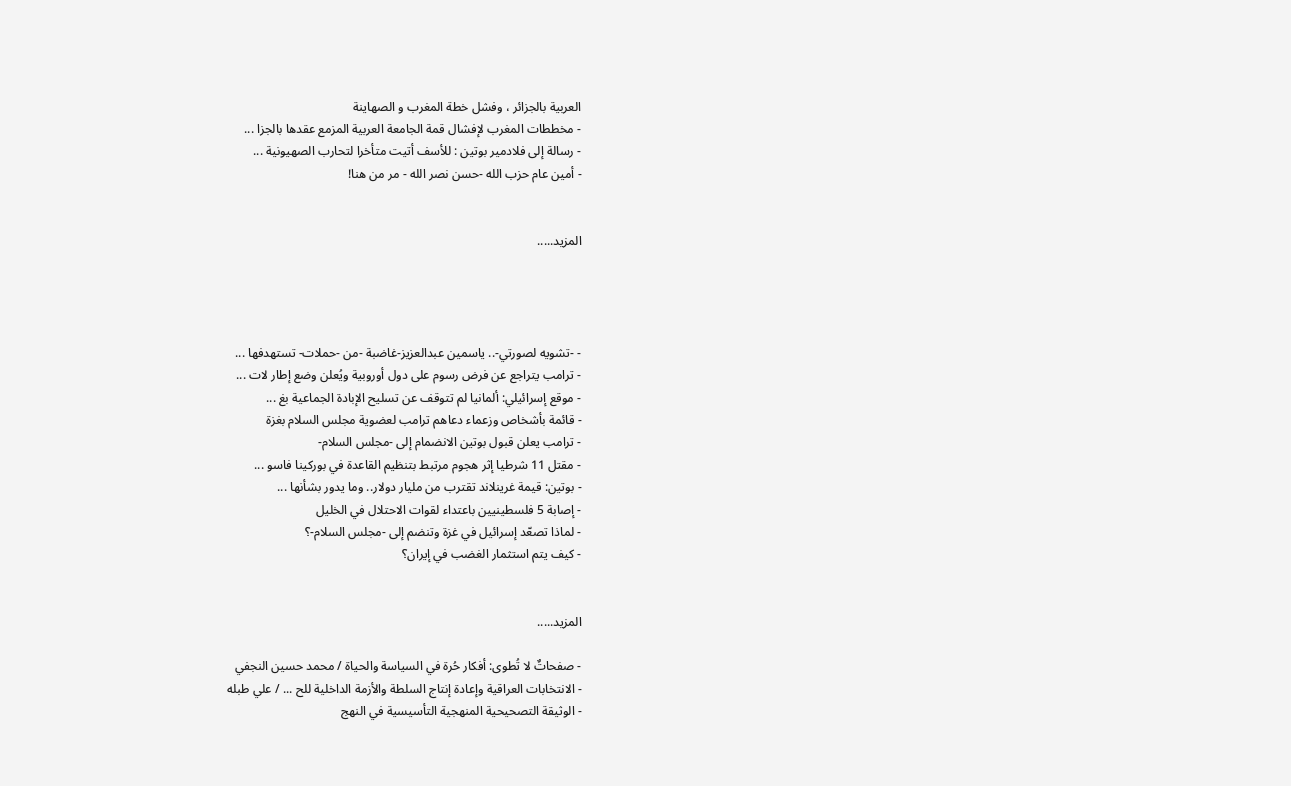العربية بالجزائر ، وفشل خطة المغرب و الصهاينة
- مخططات المغرب لإفشال قمة الجامعة العربية المزمع عقدها بالجزا ...
- رسالة إلى فلادمير بوتين : للأسف أتيت متأخرا لتحارب الصهيونية ...
- أمين عام حزب الله -حسن نصر الله - مر من هنا!


المزيد.....




- -تشويه لصورتي-.. ياسمين عبدالعزيز-غاضبة -من -حملات- تستهدفها ...
- ترامب يتراجع عن فرض رسوم على دول أوروبية ويُعلن وضع إطار لات ...
- موقع إسرائيلي: ألمانيا لم تتوقف عن تسليح الإبادة الجماعية بغ ...
- قائمة بأشخاص وزعماء دعاهم ترامب لعضوية مجلس السلام بغزة
- ترامب يعلن قبول بوتين الانضمام إلى -مجلس السلام-
- مقتل 11 شرطيا إثر هجوم مرتبط بتنظيم القاعدة في بوركينا فاسو ...
- بوتين: قيمة غرينلاند تقترب من مليار دولار.. وما يدور بشأنها ...
- إصابة 5 فلسطينيين باعتداء لقوات الاحتلال في الخليل
- لماذا تصعّد إسرائيل في غزة وتنضم إلى -مجلس السلام-؟
- كيف يتم استثمار الغضب في إيران؟


المزيد.....

- صفحاتٌ لا تُطوى: أفكار حُرة في السياسة والحياة / محمد حسين النجفي
- الانتخابات العراقية وإعادة إنتاج السلطة والأزمة الداخلية للح ... / علي طبله
- الوثيقة التصحيحية المنهجية التأسيسية في النهج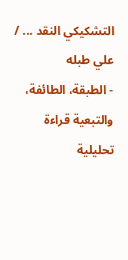التشكيكي النقد ... / علي طبله
- الطبقة، الطائفة، والتبعية قراءة تحليلية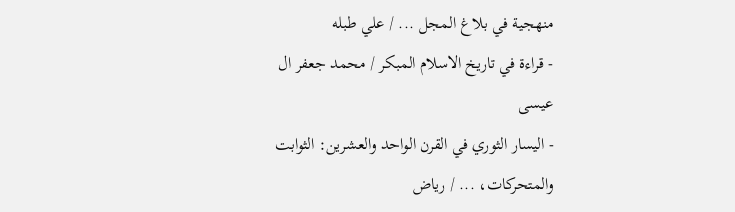منهجية في بلاغ المجل ... / علي طبله
- قراءة في تاريخ الاسلام المبكر / محمد جعفر ال عيسى
- اليسار الثوري في القرن الواحد والعشرين: الثوابت والمتحركات، ... / رياض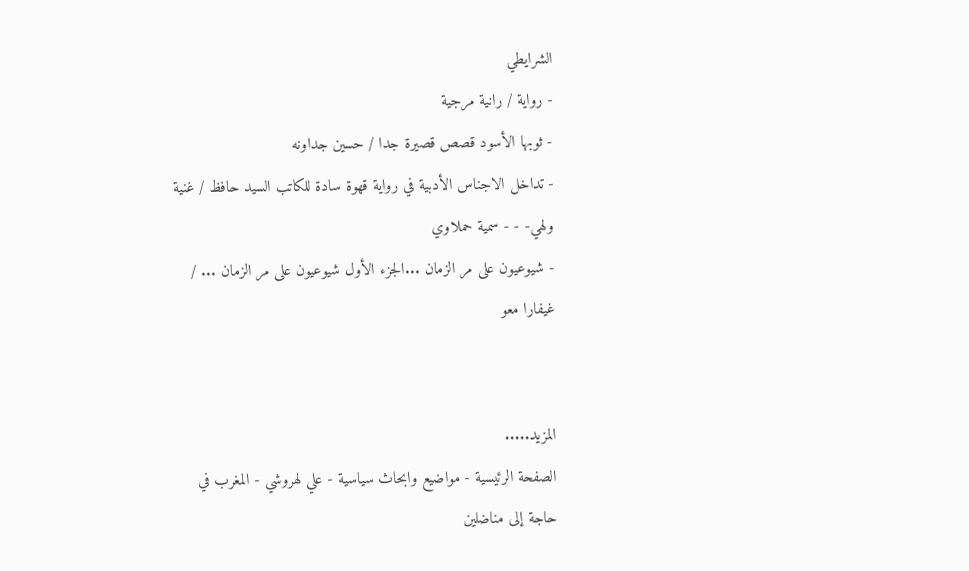الشرايطي
- رواية / رانية مرجية
- ثوبها الأسود قصص قصيرة جدا / حسين جداونه
- تداخل الاجناس الأدبية في رواية قهوة سادة للكاتب السيد حافظ / غنية ولهي- - - سمية حملاوي
- شيوعيون على مر الزمان ...الجزء الأول شيوعيون على مر الزمان ... / غيفارا معو


المزيد.....
الصفحة الرئيسية - مواضيع وابحاث سياسية - علي لهروشي - المغرب في حاجة إلى مناضلين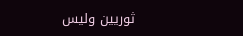ثوريين وليس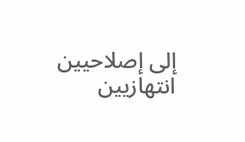إلى إصلاحيين انتهازيين